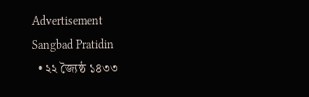Advertisement
Sangbad Pratidin
  • ২২ জ্যৈষ্ঠ ১৪৩৩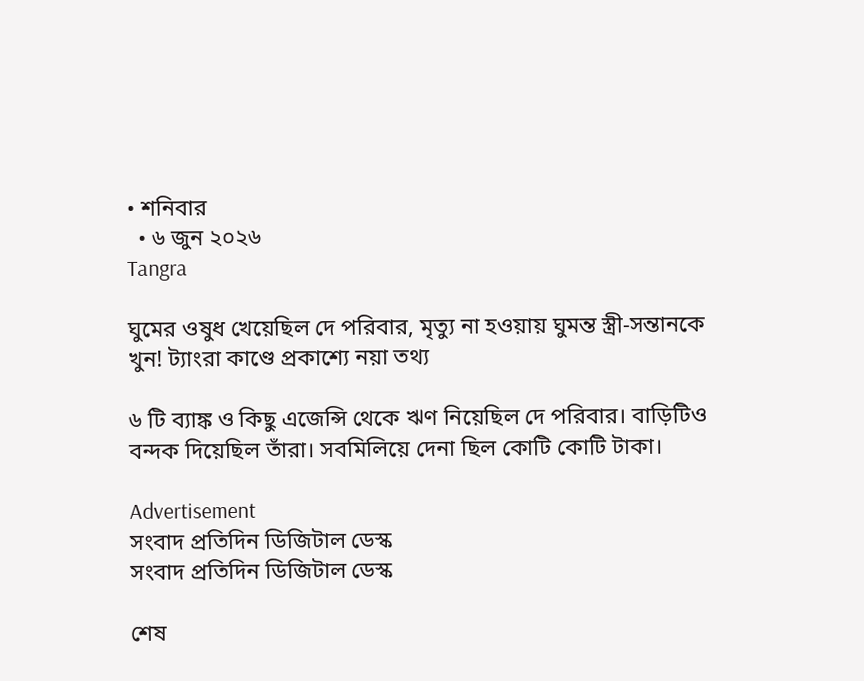• শনিবার
  • ৬ জুন ২০২৬
Tangra

ঘুমের ওষুধ খেয়েছিল দে পরিবার, মৃত্যু না হওয়ায় ঘুমন্ত স্ত্রী-সন্তানকে খুন! ট্যাংরা কাণ্ডে প্রকাশ্যে নয়া তথ্য

৬ টি ব্যাঙ্ক ও কিছু এজেন্সি থেকে ঋণ নিয়েছিল দে পরিবার। বাড়িটিও বন্দক দিয়েছিল তাঁরা। সবমিলিয়ে দেনা ছিল কোটি কোটি টাকা।

Advertisement
সংবাদ প্রতিদিন ডিজিটাল ডেস্ক
সংবাদ প্রতিদিন ডিজিটাল ডেস্ক

শেষ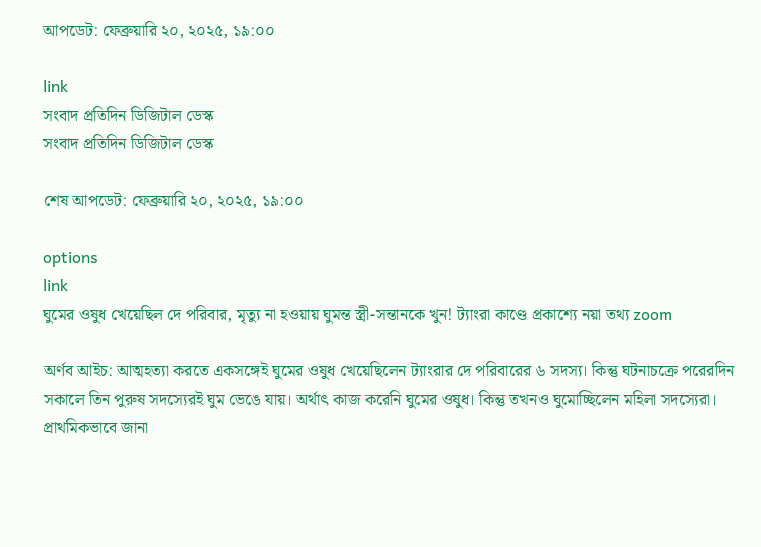আপডেট: ফেব্রুয়ারি ২০, ২০২৫, ১৯:০০

link
সংবাদ প্রতিদিন ডিজিটাল ডেস্ক
সংবাদ প্রতিদিন ডিজিটাল ডেস্ক

শেষ আপডেট: ফেব্রুয়ারি ২০, ২০২৫, ১৯:০০

options
link
ঘুমের ওষুধ খেয়েছিল দে পরিবার, মৃত্যু না হওয়ায় ঘুমন্ত স্ত্রী-সন্তানকে খুন! ট্যাংরা কাণ্ডে প্রকাশ্যে নয়া তথ্য zoom

অর্ণব আইচ: আত্মহত্যা করতে একসঙ্গেই ঘুমের ওষুধ খেয়েছিলেন ট্যাংরার দে পরিবারের ৬ সদস্য। কিন্তু ঘটনাচক্রে পরেরদিন সকালে তিন পুরুষ সদস্যেরই ঘুম ভেঙে যায়। অর্থাৎ কাজ করেনি ঘুমের ওষুধ। কিন্তু তখনও ঘুমোচ্ছিলেন মহিলা সদস্যেরা। প্রাথমিকভাবে জানা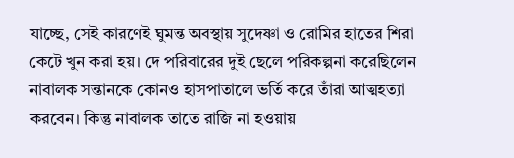যাচ্ছে, সেই কারণেই ঘুমন্ত অবস্থায় সুদেষ্ণা ও রোমির হাতের শিরা কেটে খুন করা হয়। দে পরিবারের দুই ছেলে পরিকল্পনা করেছিলেন নাবালক সন্তানকে কোনও হাসপাতালে ভর্তি করে তাঁরা আত্মহত্যা করবেন। কিন্তু নাবালক তাতে রাজি না হওয়ায়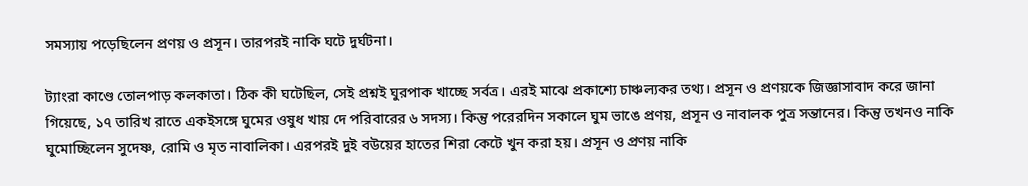সমস্যায় পড়েছিলেন প্রণয় ও প্রসূন। তারপরই নাকি ঘটে দুর্ঘটনা।

ট্যাংরা কাণ্ডে তোলপাড় কলকাতা। ঠিক কী ঘটেছিল, সেই প্রশ্নই ঘুরপাক খাচ্ছে সর্বত্র। এরই মাঝে প্রকাশ্যে চাঞ্চল্যকর তথ্য। প্রসূন ও প্রণয়কে জিজ্ঞাসাবাদ করে জানা গিয়েছে, ১৭ তারিখ রাতে একইসঙ্গে ঘুমের ওষুধ খায় দে পরিবারের ৬ সদস্য। কিন্তু পরেরদিন সকালে ঘুম ভাঙে প্রণয়, প্রসূন ও নাবালক পুত্র সন্তানের। কিন্তু তখনও নাকি ঘুমোচ্ছিলেন সুদেষ্ণ, রোমি ও মৃত নাবালিকা। এরপরই দুই বউয়ের হাতের শিরা কেটে খুন করা হয়। প্রসূন ও প্রণয় নাকি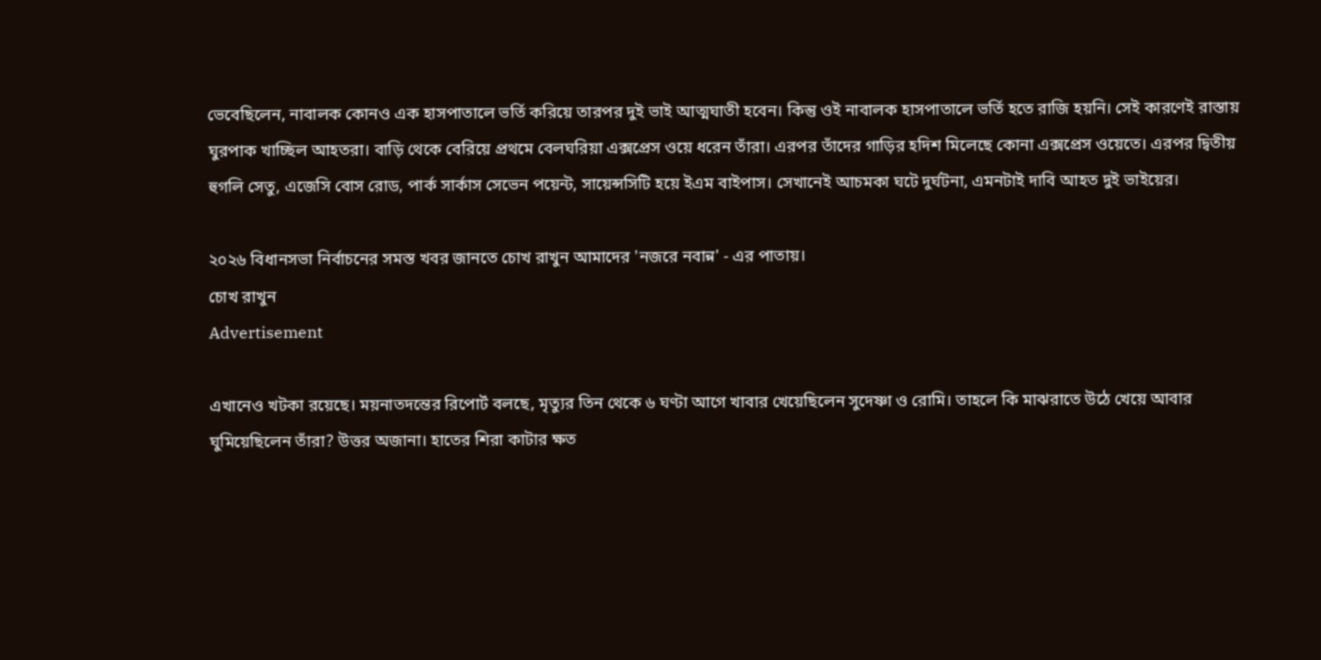ভেবেছিলেন, নাবালক কোনও এক হাসপাতালে ভর্তি করিয়ে তারপর দুই ভাই আত্মঘাতী হবেন। কিন্তু ওই নাবালক হাসপাতালে ভর্তি হতে রাজি হয়নি। সেই কারণেই রাস্তায় ঘুরপাক খাচ্ছিল আহতরা। বাড়ি থেকে বেরিয়ে প্রথমে বেলঘরিয়া এক্সপ্রেস ওয়ে ধরেন তাঁরা। এরপর তাঁদের গাড়ির হদিশ মিলেছে কোনা এক্সপ্রেস ওয়েতে। এরপর দ্বিতীয় হুগলি সেতু, এজেসি বোস রোড, পার্ক সার্কাস সেভেন পয়েন্ট, সায়েন্সসিটি হয়ে ইএম বাইপাস। সেখানেই আচমকা ঘটে দুর্ঘটনা, এমনটাই দাবি আহত দুই ভাইয়ের।

২০২৬ বিধানসভা নির্বাচনের সমস্ত খবর জানতে চোখ রাখুন আমাদের 'নজরে নবান্ন' - এর পাতায়।
চোখ রাখুন
Advertisement

এখানেও খটকা রয়েছে। ময়নাতদন্তের রিপোর্ট বলছে, মৃত্যুর তিন থেকে ৬ ঘণ্টা আগে খাবার খেয়েছিলেন সুদেষ্ণা ও রোমি। তাহলে কি মাঝরাতে উঠে খেয়ে আবার ঘুমিয়েছিলেন তাঁরা? উত্তর অজানা। হাতের শিরা কাটার ক্ষত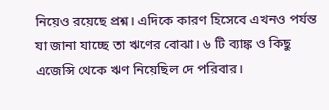নিয়েও রয়েছে প্রশ্ন। এদিকে কারণ হিসেবে এখনও পর্যন্ত যা জানা যাচ্ছে তা ঋণের বোঝা। ৬ টি ব্যাঙ্ক ও কিছু এজেন্সি থেকে ঋণ নিয়েছিল দে পরিবার।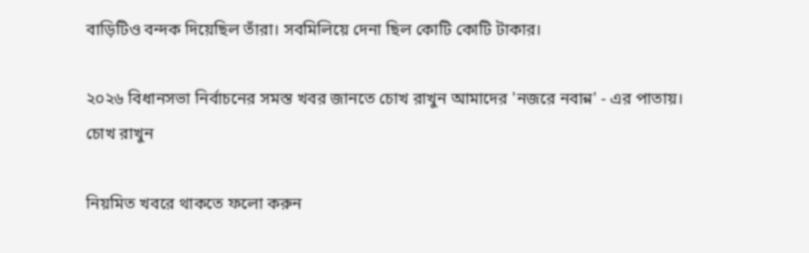বাড়িটিও বন্দক দিয়েছিল তাঁরা। সবমিলিয়ে দেনা ছিল কোটি কোটি টাকার।

২০২৬ বিধানসভা নির্বাচনের সমস্ত খবর জানতে চোখ রাখুন আমাদের 'নজরে নবান্ন' - এর পাতায়।
চোখ রাখুন

নিয়মিত খবরে থাকতে ফলো করুন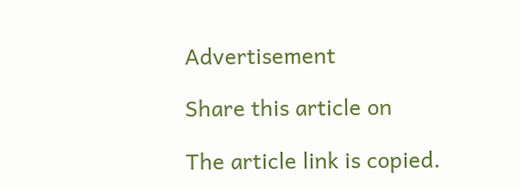Advertisement

Share this article on

The article link is copied.